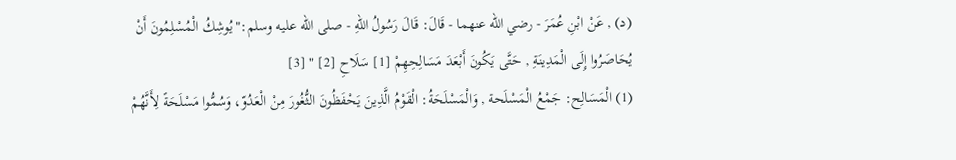(د) , عَنْ ابْنِ عُمَرَ - رضي الله عنهما - قَالَ: قَالَ رَسُولُ اللهِ - صلى الله عليه وسلم:"يُوشِكُ الْمُسْلِمُونَ أَنْ يُحَاصَرُوا إِلَى الْمَدِينَةِ , حَتَّى يَكُونَ أَبْعَدَ مَسَالِحِهِمْ [1] سَلَاحِ [2] " [3]
(1) الْمَسَالِح: جَمْعُ الْمَسْلَحة , وَالْمَسْلَحَةُ: الْقَوْمُ الَّذِينَ يَحْفَظُونَ الثُّغُورَ مِنْ الْعَدُوّ، وَسُمُّوا مَسْلَحَةً لِأَنَّهُمْ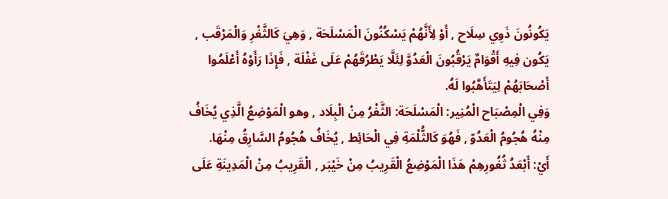يَكُونُونَ ذَوِي سِلَاح , أَوْ لِأَنَّهُمْ يَسْكُنُونَ الْمَسْلَحَة , وَهِيَ كَالثَّغْرِ وَالْمَرْقَب , يَكُون فِيهِ أَقْوَامٌ يَرْقُبُونَ الْعَدُوَّ لِئَلَّا يَطْرُقَهُمْ عَلَى غَفْلَة , فَإِذَا رَأَوْهُ أَعْلَمُوا أَصْحَابَهُمْ لِيَتَأَهَّبُوا لَهُ.
وَفِي الْمِصْبَاح الْمُنِير: الْمَسْلَحَة: الثَّغْرُ مِنْ الْبِلَاد , وهو الْمَوْضِعُ الَّذِي يُخَافُ مِنْهُ هُجُومُ الْعَدُوّ , فَهُوَ كَالثُّلْمَةِ فِي الْحَائِط , يُخَافُ هُجُومُ السَّارِقُ مِنْهَا.
أَيْ: أَبْعَدُ ثُغُورِهِمْ هَذَا الْمَوْضِعُ الْقَرِيبُ مِنْ خَيْبَر , الْقَرِيبُ مِنْ الْمَدِينَةِ عَلَى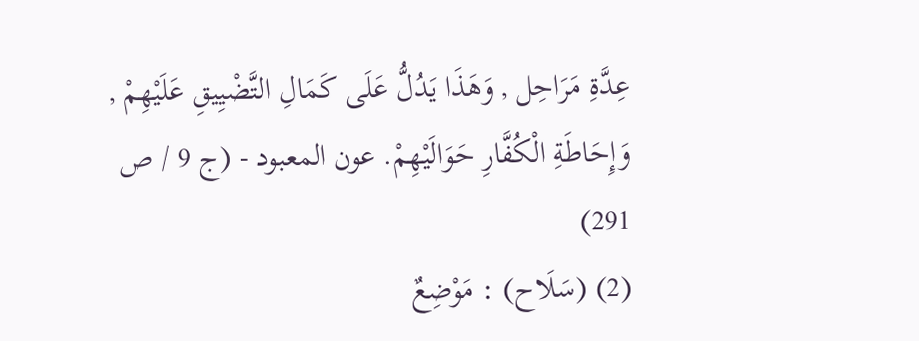عِدَّةِ مَرَاحِل , وَهَذَا يَدُلُّ عَلَى كَمَالِ التَّضْيِيقِ عَلَيْهِمْ , وَإِحَاطَةِ الْكُفَّارِ حَوَالَيْهِمْ. عون المعبود - (ج 9 / ص 291)
(2) (سَلَاح) : مَوْضِعٌ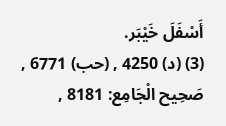أَسْفَلَ خَيْبَر.
(3) (د) 4250 , (حب) 6771 , صَحِيح الْجَامِع: 8181 ,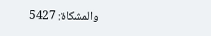والمشكاة: 5427